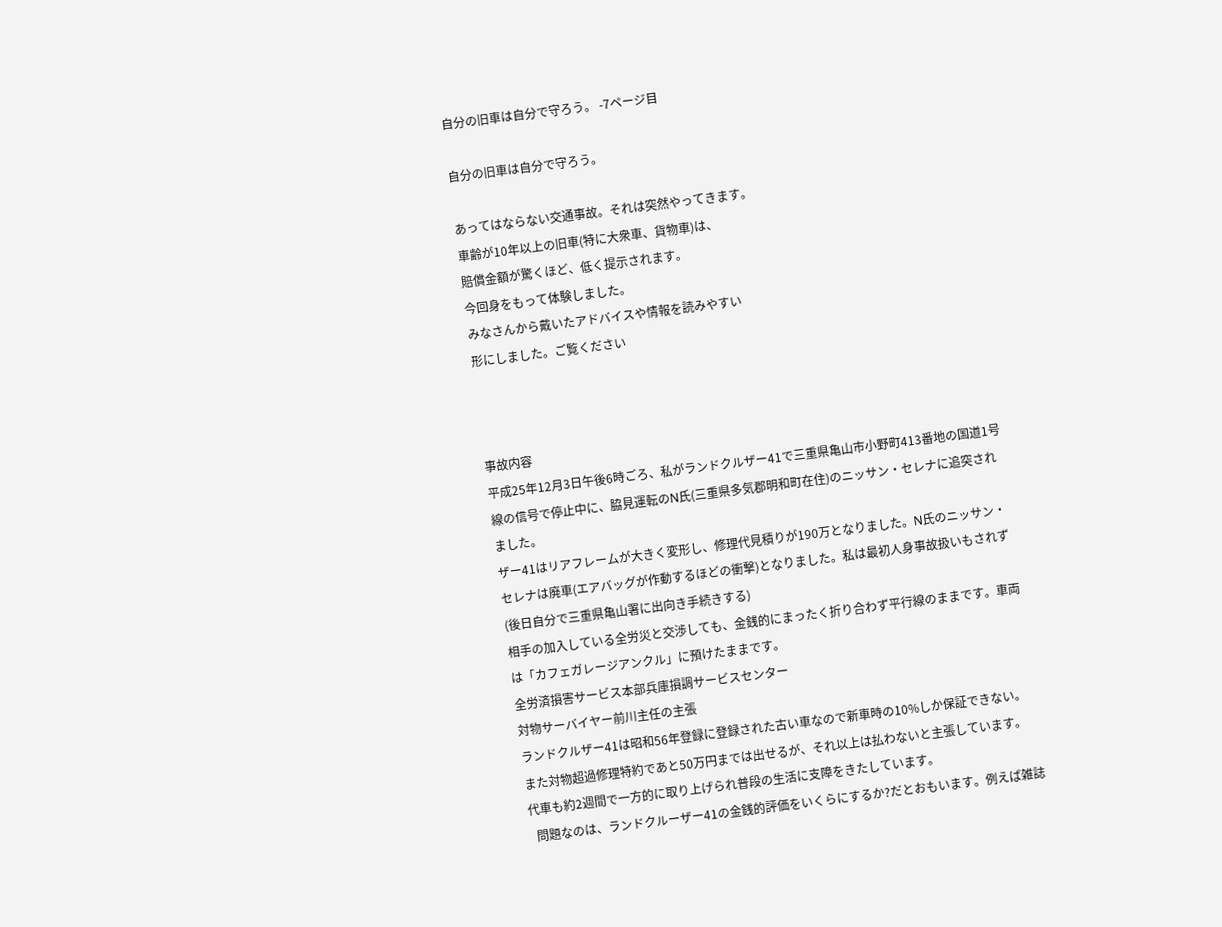自分の旧車は自分で守ろう。 -7ページ目

自分の旧車は自分で守ろう。

あってはならない交通事故。それは突然やってきます。
車齢が10年以上の旧車(特に大衆車、貨物車)は、
賠償金額が驚くほど、低く提示されます。
今回身をもって体験しました。
みなさんから戴いたアドバイスや情報を読みやすい
形にしました。ご覧ください



事故内容
平成25年12月3日午後6時ごろ、私がランドクルザー41で三重県亀山市小野町413番地の国道1号線の信号で停止中に、脇見運転のN氏(三重県多気郡明和町在住)のニッサン・セレナに追突されました。
ザー41はリアフレームが大きく変形し、修理代見積りが190万となりました。N氏のニッサン・セレナは廃車(エアバッグが作動するほどの衝撃)となりました。私は最初人身事故扱いもされず(後日自分で三重県亀山署に出向き手続きする)
相手の加入している全労災と交渉しても、金銭的にまったく折り合わず平行線のままです。車両は「カフェガレージアンクル」に預けたままです。
全労済損害サービス本部兵庫損調サービスセンター
対物サーバイヤー前川主任の主張
ランドクルザー41は昭和56年登録に登録された古い車なので新車時の10%しか保証できない。また対物超過修理特約であと50万円までは出せるが、それ以上は払わないと主張しています。
代車も約2週間で一方的に取り上げられ普段の生活に支障をきたしています。
  問題なのは、ランドクルーザー41の金銭的評価をいくらにするか?だとおもいます。例えば雑誌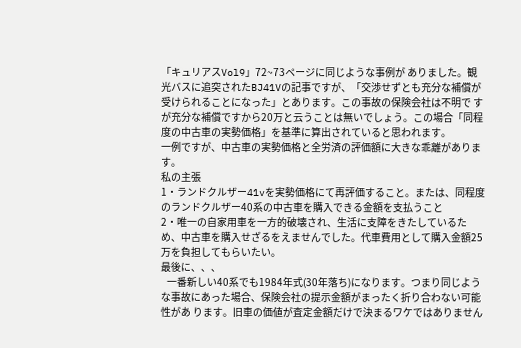「キュリアスVol9」72~73ページに同じような事例が ありました。観光バスに追突されたBJ41Vの記事ですが、「交渉せずとも充分な補償が受けられることになった」とあります。この事故の保険会社は不明で すが充分な補償ですから20万と云うことは無いでしょう。この場合「同程度の中古車の実勢価格」を基準に算出されていると思われます。
一例ですが、中古車の実勢価格と全労済の評価額に大きな乖離があります。
私の主張
1・ランドクルザー41vを実勢価格にて再評価すること。または、同程度のランドクルザー40系の中古車を購入できる金額を支払うこと
2・唯一の自家用車を一方的破壊され、生活に支障をきたしているため、中古車を購入せざるをえませんでした。代車費用として購入金額25万を負担してもらいたい。
最後に、、、
   一番新しい40系でも1984年式(30年落ち)になります。つまり同じような事故にあった場合、保険会社の提示金額がまったく折り合わない可能性があ ります。旧車の価値が査定金額だけで決まるワケではありません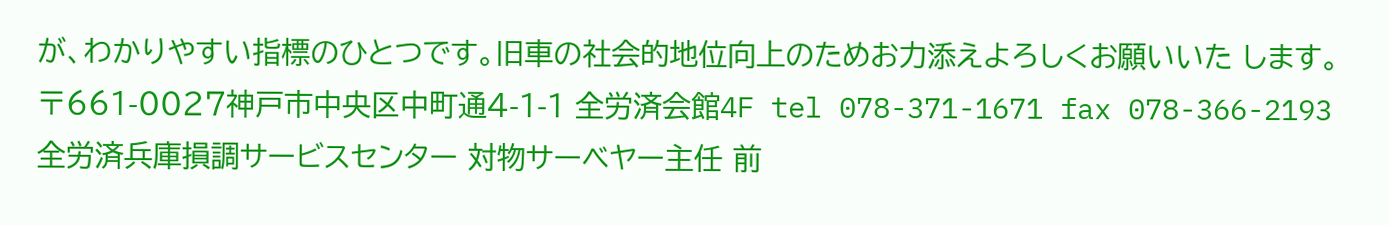が、わかりやすい指標のひとつです。旧車の社会的地位向上のためお力添えよろしくお願いいた します。
〒661-0027神戸市中央区中町通4-1-1 全労済会館4F tel 078-371-1671 fax 078-366-2193
全労済兵庫損調サービスセンター 対物サーベヤー主任 前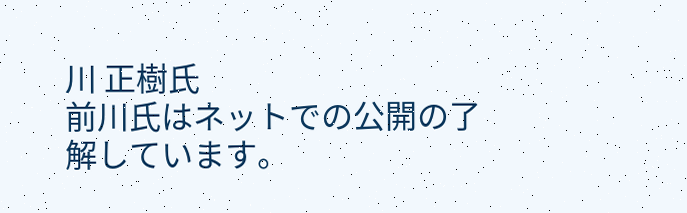川 正樹氏
前川氏はネットでの公開の了解しています。